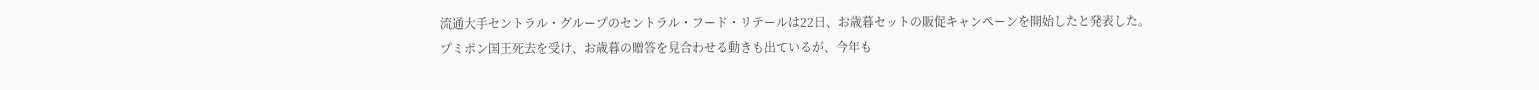流通大手セントラル・グループのセントラル・フード・リテールは22日、お歳暮セットの販促キャンペーンを開始したと発表した。
プミポン国王死去を受け、お歳暮の贈答を見合わせる動きも出ているが、今年も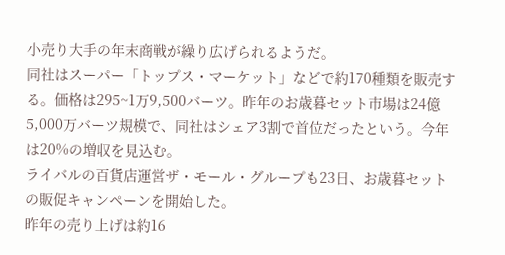小売り大手の年末商戦が繰り広げられるようだ。
同社はスーパー「トップス・マーケット」などで約170種類を販売する。価格は295~1万9,500バーツ。昨年のお歳暮セット市場は24億5,000万バーツ規模で、同社はシェア3割で首位だったという。今年は20%の増収を見込む。
ライバルの百貨店運営ザ・モール・グループも23日、お歳暮セットの販促キャンペーンを開始した。
昨年の売り上げは約16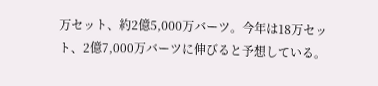万セット、約2億5,000万バーツ。今年は18万セット、2億7,000万バーツに伸びると予想している。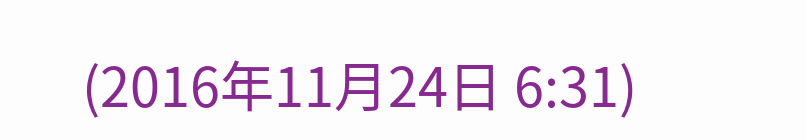(2016年11月24日 6:31)